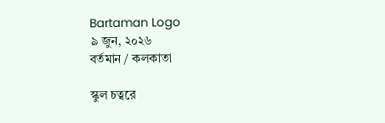Bartaman Logo
৯ জুন, ২০২৬
বর্তমান / কলকাতা

স্কুল চত্বরে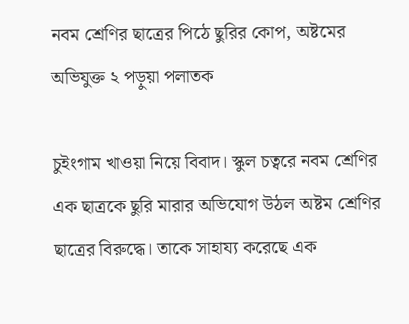নবম শ্রেণির ছাত্রের পিঠে ছুরির কোপ, অষ্টমের অভিযুক্ত ২ পড়ুয়া পলাতক

চুইংগাম খাওয়া নিয়ে বিবাদ। স্কুল চত্বরে নবম শ্রেণির এক ছাত্রকে ছুরি মারার অভিযোগ উঠল অষ্টম শ্রেণির ছাত্রের বিরুদ্ধে। তাকে সাহায্য করেছে এক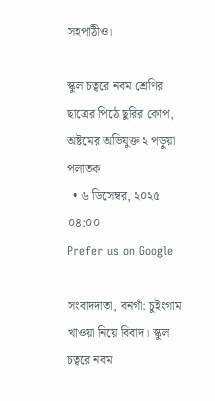সহপাঠীও।

স্কুল চত্বরে নবম শ্রেণির ছাত্রের পিঠে ছুরির কোপ, অষ্টমের অভিযুক্ত ২ পড়ুয়া পলাতক
  • ৬ ডিসেম্বর, ২০২৫ ০৪:০০
Prefer us on Google

সংবাদদাতা, বনগাঁ: চুইংগাম খাওয়া নিয়ে বিবাদ। স্কুল চত্বরে নবম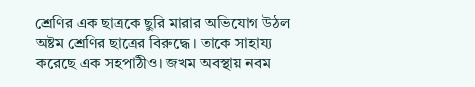শ্রেণির এক ছাত্রকে ছুরি মারার অভিযোগ উঠল অষ্টম শ্রেণির ছাত্রের বিরুদ্ধে। তাকে সাহায্য করেছে এক সহপাঠীও। জখম অবস্থায় নবম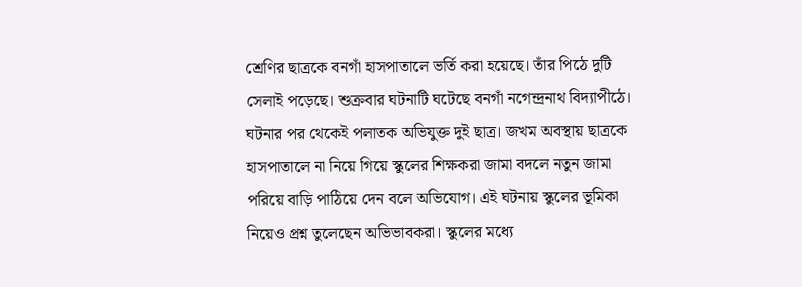শ্রেণির ছাত্রকে বনগাঁ হাসপাতালে ভর্তি করা হয়েছে। তাঁর পিঠে দুটি সেলাই পড়েছে। শুক্রবার ঘটনাটি ঘটেছে বনগাঁ নগেন্দ্রনাথ বিদ্যাপীঠে। ঘটনার পর থেকেই পলাতক অভিযুক্ত দুই ছাত্র। জখম অবস্থায় ছাত্রকে হাসপাতালে না নিয়ে গিয়ে স্কুলের শিক্ষকরা জামা বদলে নতুন জামা পরিয়ে বাড়ি পাঠিয়ে দেন বলে অভিযোগ। এই ঘটনায় স্কুলের ভূমিকা নিয়েও প্রশ্ন তুলেছেন অভিভাবকরা। স্কুলের মধ্যে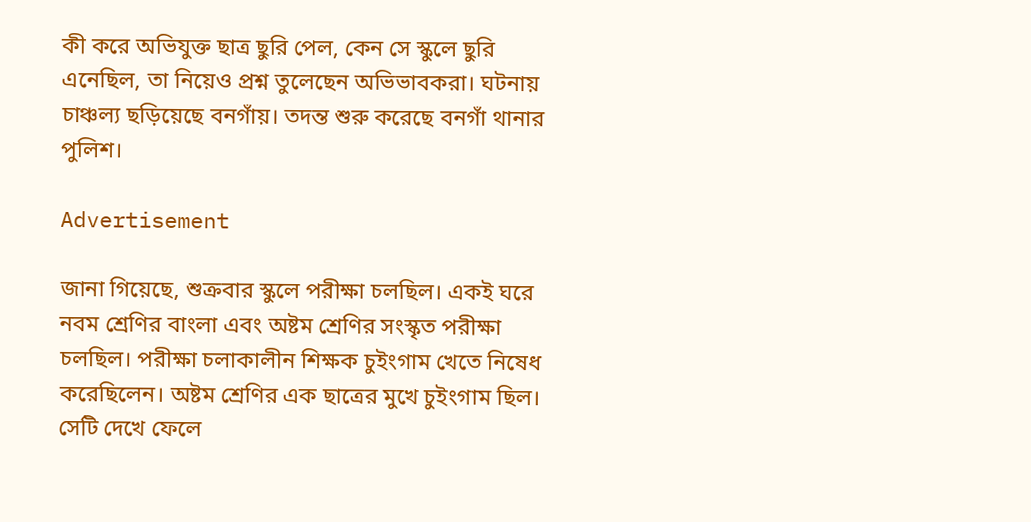কী করে অভিযুক্ত ছাত্র ছুরি পেল, কেন সে স্কুলে ছুরি এনেছিল, তা নিয়েও প্রশ্ন তুলেছেন অভিভাবকরা। ঘটনায় চাঞ্চল্য ছড়িয়েছে বনগাঁয়। তদন্ত শুরু করেছে বনগাঁ থানার পুলিশ।

Advertisement

জানা গিয়েছে, শুক্রবার স্কুলে পরীক্ষা চলছিল। একই ঘরে নবম শ্রেণির বাংলা এবং অষ্টম শ্রেণির সংস্কৃত পরীক্ষা চলছিল। পরীক্ষা চলাকালীন শিক্ষক চুইংগাম খেতে নিষেধ করেছিলেন। অষ্টম শ্রেণির এক ছাত্রের মুখে চুইংগাম ছিল। সেটি দেখে ফেলে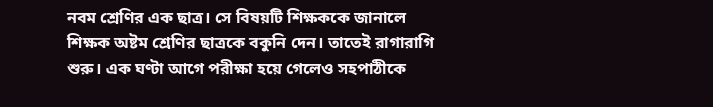নবম শ্রেণির এক ছাত্র। সে বিষয়টি শিক্ষককে জানালে শিক্ষক অষ্টম শ্রেণির ছাত্রকে বকুনি দেন। তাতেই রাগারাগি শুরু। এক ঘণ্টা আগে পরীক্ষা হয়ে গেলেও সহপাঠীকে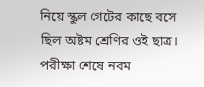নিয়ে স্কুল গেটের কাছে বসে ছিল অষ্টম শ্রেণির ওই ছাত্র। পরীক্ষা শেষে নবম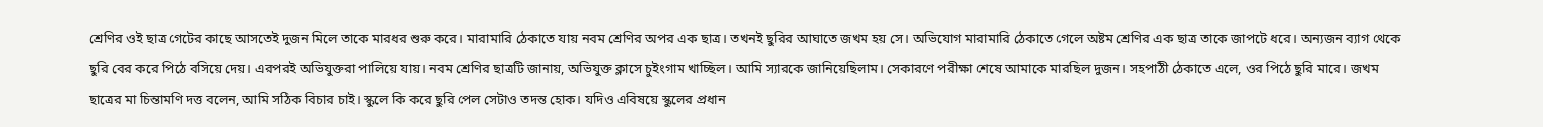শ্রেণির ওই ছাত্র গেটের কাছে আসতেই দুজন মিলে তাকে মারধর শুরু করে। মারামারি ঠেকাতে যায় নবম শ্রেণির অপর এক ছাত্র। তখনই ছুরির আঘাতে জখম হয় সে। অভিযোগ মারামারি ঠেকাতে গেলে অষ্টম শ্রেণির এক ছাত্র তাকে জাপটে ধরে। অন্যজন ব্যাগ থেকে ছুরি বের করে পিঠে বসিয়ে দেয়। এরপরই অভিযুক্তরা পালিয়ে যায়। নবম শ্রেণির ছাত্রটি জানায়, অভিযুক্ত ক্লাসে চুইংগাম খাচ্ছিল। আমি স্যারকে জানিয়েছিলাম। সেকারণে পরীক্ষা শেষে আমাকে মারছিল দুজন। সহপাঠী ঠেকাতে এলে, ওর পিঠে ছুরি মারে। জখম ছাত্রের মা চিন্তামণি দত্ত বলেন, আমি সঠিক বিচার চাই। স্কুলে কি করে ছুরি পেল সেটাও তদন্ত হোক। যদিও এবিষয়ে স্কুলের প্রধান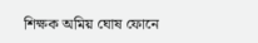শিক্ষক অমিয় ঘোষ ফোনে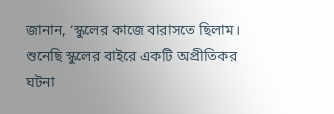জানান, ‘স্কুলের কাজে বারাসতে ছিলাম। শুনেছি স্কুলের বাইরে একটি অপ্রীতিকর ঘটনা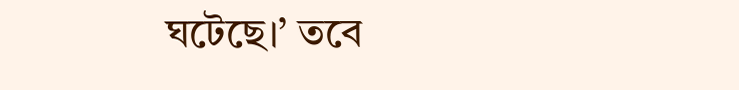ঘটেছে।’ তবে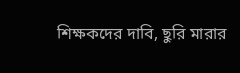শিক্ষকদের দাবি, ছুরি মারার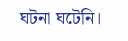ঘটনা ঘটেনি।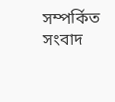সম্পর্কিত সংবাদ